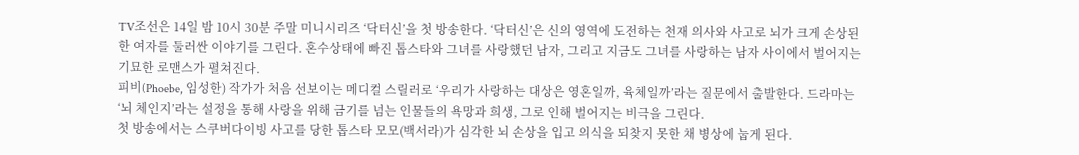TV조선은 14일 밤 10시 30분 주말 미니시리즈 ‘닥터신’을 첫 방송한다. ‘닥터신’은 신의 영역에 도전하는 천재 의사와 사고로 뇌가 크게 손상된 한 여자를 둘러싼 이야기를 그린다. 혼수상태에 빠진 톱스타와 그녀를 사랑했던 남자, 그리고 지금도 그녀를 사랑하는 남자 사이에서 벌어지는 기묘한 로맨스가 펼쳐진다.
피비(Phoebe, 임성한) 작가가 처음 선보이는 메디컬 스릴러로 ‘우리가 사랑하는 대상은 영혼일까, 육체일까’라는 질문에서 출발한다. 드라마는 ‘뇌 체인지’라는 설정을 통해 사랑을 위해 금기를 넘는 인물들의 욕망과 희생, 그로 인해 벌어지는 비극을 그린다.
첫 방송에서는 스쿠버다이빙 사고를 당한 톱스타 모모(백서라)가 심각한 뇌 손상을 입고 의식을 되찾지 못한 채 병상에 눕게 된다.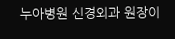누아병원 신경외과 원장이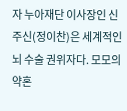자 누아재단 이사장인 신주신(정이찬)은 세계적인 뇌 수술 권위자다. 모모의 약혼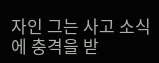자인 그는 사고 소식에 충격을 받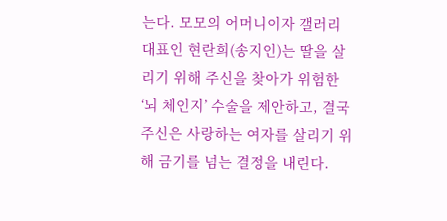는다. 모모의 어머니이자 갤러리 대표인 현란희(송지인)는 딸을 살리기 위해 주신을 찾아가 위험한 ‘뇌 체인지’ 수술을 제안하고, 결국 주신은 사랑하는 여자를 살리기 위해 금기를 넘는 결정을 내린다.